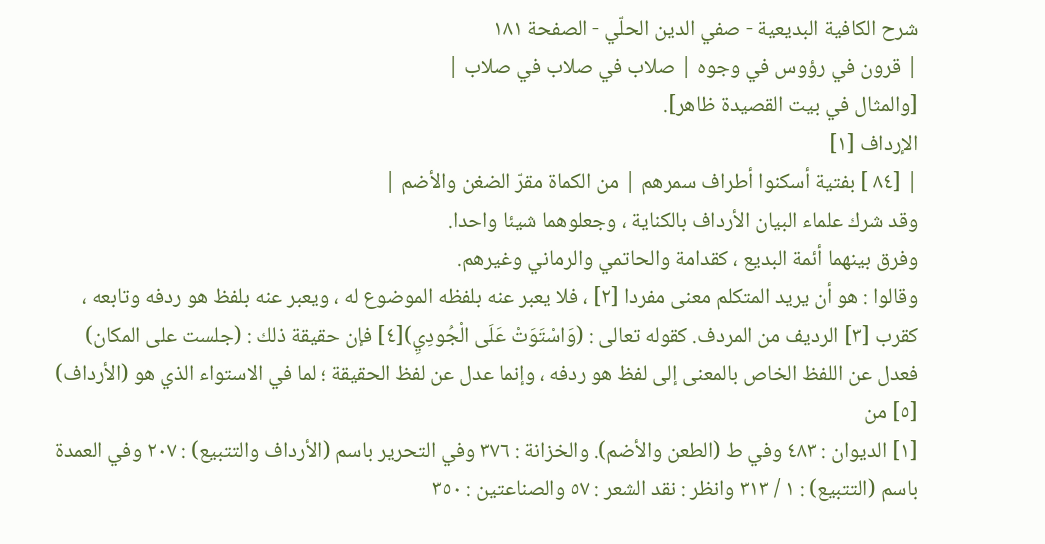شرح الكافية البديعية - صفي الدين الحلّي - الصفحة ١٨١
| قرون في رؤوس في وجوه | صلاب في صلاب في صلاب |
[والمثال في بيت القصيدة ظاهر].
الإرداف [١]
| [٨٤ ] بفتية أسكنوا أطراف سمرهم | من الكماة مقرّ الضغن والأضم |
وقد شرك علماء البيان الأرداف بالكناية ، وجعلوهما شيئا واحدا.
وفرق بينهما أئمة البديع ، كقدامة والحاتمي والرماني وغيرهم.
وقالوا : هو أن يريد المتكلم معنى مفردا [٢] ، فلا يعبر عنه بلفظه الموضوع له ، ويعبر عنه بلفظ هو ردفه وتابعه ، كقرب [٣] الرديف من المردف. كقوله تعالى : (وَاسْتَوَتْ عَلَى الْجُودِيِ)[٤] فإن حقيقة ذلك : (جلست على المكان) فعدل عن اللفظ الخاص بالمعنى إلى لفظ هو ردفه ، وإنما عدل عن لفظ الحقيقة ؛ لما في الاستواء الذي هو (الأرداف) [٥] من
[١] الديوان : ٤٨٣ وفي ط (الطعن والأضم). والخزانة : ٣٧٦ وفي التحرير باسم (الأرداف والتتبيع) : ٢٠٧ وفي العمدة باسم (التتبيع) : ١ / ٣١٣ وانظر : نقد الشعر : ٥٧ والصناعتين : ٣٥٠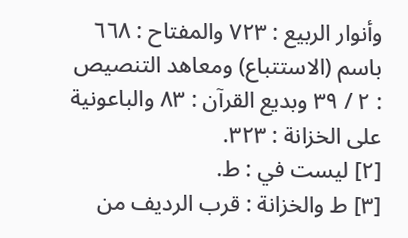وأنوار الربيع : ٧٢٣ والمفتاح : ٦٦٨ باسم (الاستتباع) ومعاهد التنصيص : ٢ / ٣٩ وبديع القرآن : ٨٣ والباعونية على الخزانة : ٣٢٣.
[٢] ليست في : ط.
[٣] ط والخزانة : قرب الرديف من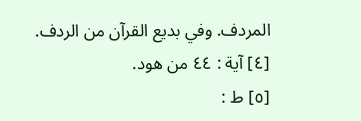المردف. وفي بديع القرآن من الردف.
[٤] آية : ٤٤ من هود.
[٥] ط :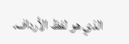الذي هو لفظ الأرداف.